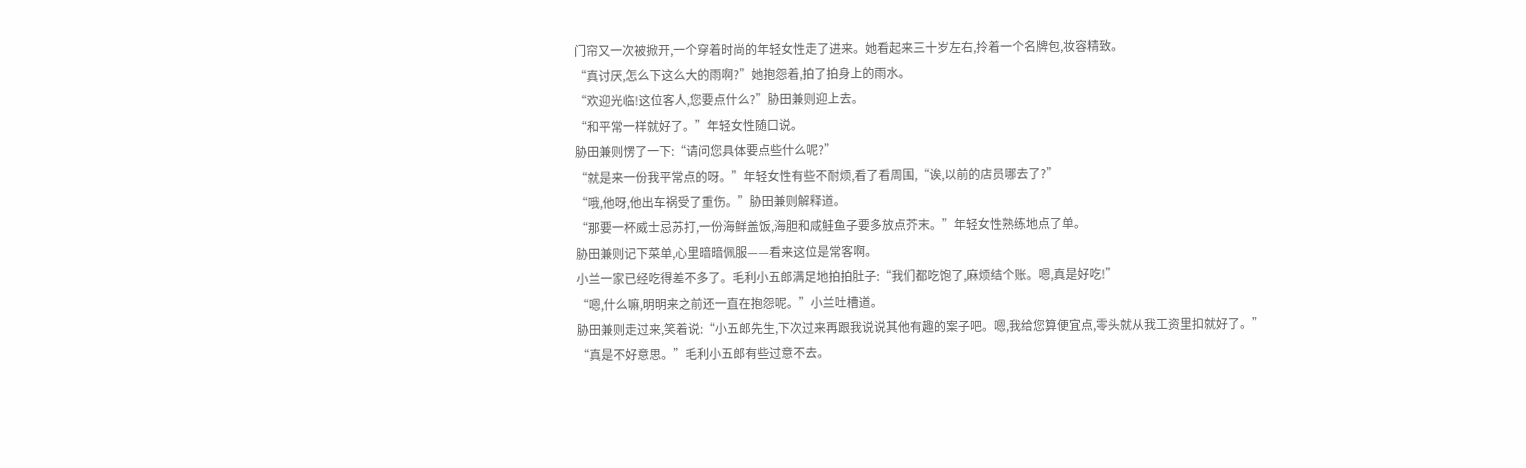门帘又一次被掀开,一个穿着时尚的年轻女性走了进来。她看起来三十岁左右,拎着一个名牌包,妆容精致。
“真讨厌,怎么下这么大的雨啊?”她抱怨着,拍了拍身上的雨水。
“欢迎光临!这位客人,您要点什么?”胁田兼则迎上去。
“和平常一样就好了。”年轻女性随口说。
胁田兼则愣了一下:“请问您具体要点些什么呢?”
“就是来一份我平常点的呀。”年轻女性有些不耐烦,看了看周围,“诶,以前的店员哪去了?”
“哦,他呀,他出车祸受了重伤。”胁田兼则解释道。
“那要一杯威士忌苏打,一份海鲜盖饭,海胆和咸鲑鱼子要多放点芥末。”年轻女性熟练地点了单。
胁田兼则记下菜单,心里暗暗佩服——看来这位是常客啊。
小兰一家已经吃得差不多了。毛利小五郎满足地拍拍肚子:“我们都吃饱了,麻烦结个账。嗯,真是好吃!”
“嗯,什么嘛,明明来之前还一直在抱怨呢。”小兰吐槽道。
胁田兼则走过来,笑着说:“小五郎先生,下次过来再跟我说说其他有趣的案子吧。嗯,我给您算便宜点,零头就从我工资里扣就好了。”
“真是不好意思。”毛利小五郎有些过意不去。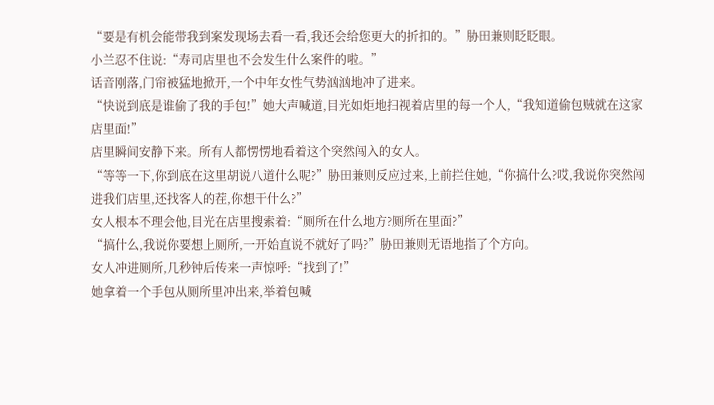“要是有机会能带我到案发现场去看一看,我还会给您更大的折扣的。”胁田兼则眨眨眼。
小兰忍不住说:“寿司店里也不会发生什么案件的啦。”
话音刚落,门帘被猛地掀开,一个中年女性气势汹汹地冲了进来。
“快说到底是谁偷了我的手包!”她大声喊道,目光如炬地扫视着店里的每一个人,“我知道偷包贼就在这家店里面!”
店里瞬间安静下来。所有人都愣愣地看着这个突然闯入的女人。
“等等一下,你到底在这里胡说八道什么呢?”胁田兼则反应过来,上前拦住她,“你搞什么?哎,我说你突然闯进我们店里,还找客人的茬,你想干什么?”
女人根本不理会他,目光在店里搜索着:“厕所在什么地方?厕所在里面?”
“搞什么,我说你要想上厕所,一开始直说不就好了吗?”胁田兼则无语地指了个方向。
女人冲进厕所,几秒钟后传来一声惊呼:“找到了!”
她拿着一个手包从厕所里冲出来,举着包喊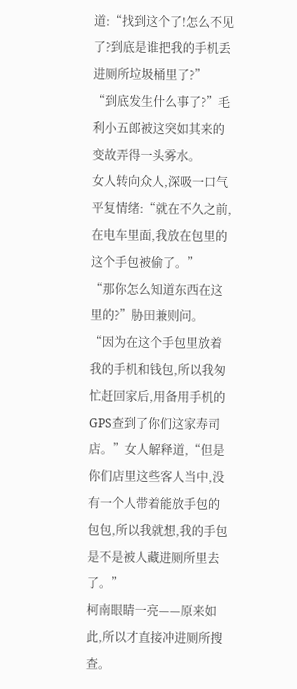道:“找到这个了!怎么不见了?到底是谁把我的手机丢进厕所垃圾桶里了?”
“到底发生什么事了?”毛利小五郎被这突如其来的变故弄得一头雾水。
女人转向众人,深吸一口气平复情绪:“就在不久之前,在电车里面,我放在包里的这个手包被偷了。”
“那你怎么知道东西在这里的?”胁田兼则问。
“因为在这个手包里放着我的手机和钱包,所以我匆忙赶回家后,用备用手机的GPS查到了你们这家寿司店。”女人解释道,“但是你们店里这些客人当中,没有一个人带着能放手包的包包,所以我就想,我的手包是不是被人藏进厕所里去了。”
柯南眼睛一亮——原来如此,所以才直接冲进厕所搜查。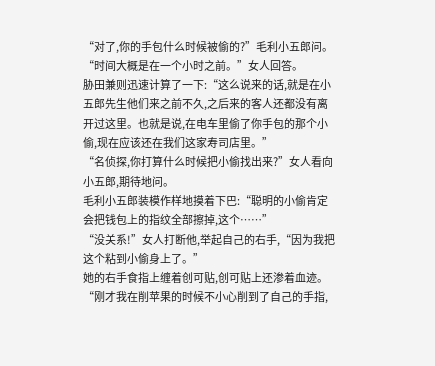“对了,你的手包什么时候被偷的?”毛利小五郎问。
“时间大概是在一个小时之前。”女人回答。
胁田兼则迅速计算了一下:“这么说来的话,就是在小五郎先生他们来之前不久,之后来的客人还都没有离开过这里。也就是说,在电车里偷了你手包的那个小偷,现在应该还在我们这家寿司店里。”
“名侦探,你打算什么时候把小偷找出来?”女人看向小五郎,期待地问。
毛利小五郎装模作样地摸着下巴:“聪明的小偷肯定会把钱包上的指纹全部擦掉,这个……”
“没关系!”女人打断他,举起自己的右手,“因为我把这个粘到小偷身上了。”
她的右手食指上缠着创可贴,创可贴上还渗着血迹。
“刚才我在削苹果的时候不小心削到了自己的手指,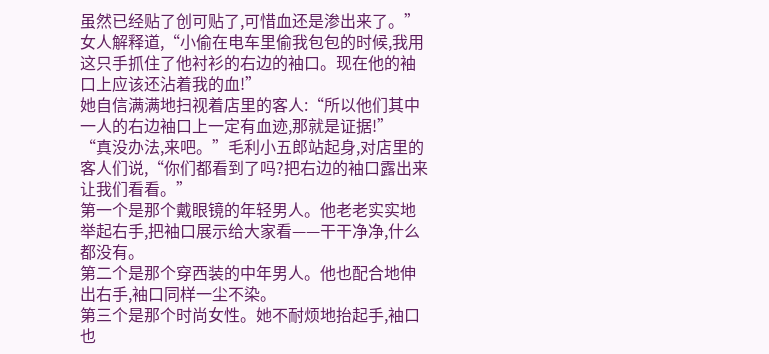虽然已经贴了创可贴了,可惜血还是渗出来了。”女人解释道,“小偷在电车里偷我包包的时候,我用这只手抓住了他衬衫的右边的袖口。现在他的袖口上应该还沾着我的血!”
她自信满满地扫视着店里的客人:“所以他们其中一人的右边袖口上一定有血迹,那就是证据!”
“真没办法,来吧。”毛利小五郎站起身,对店里的客人们说,“你们都看到了吗?把右边的袖口露出来让我们看看。”
第一个是那个戴眼镜的年轻男人。他老老实实地举起右手,把袖口展示给大家看——干干净净,什么都没有。
第二个是那个穿西装的中年男人。他也配合地伸出右手,袖口同样一尘不染。
第三个是那个时尚女性。她不耐烦地抬起手,袖口也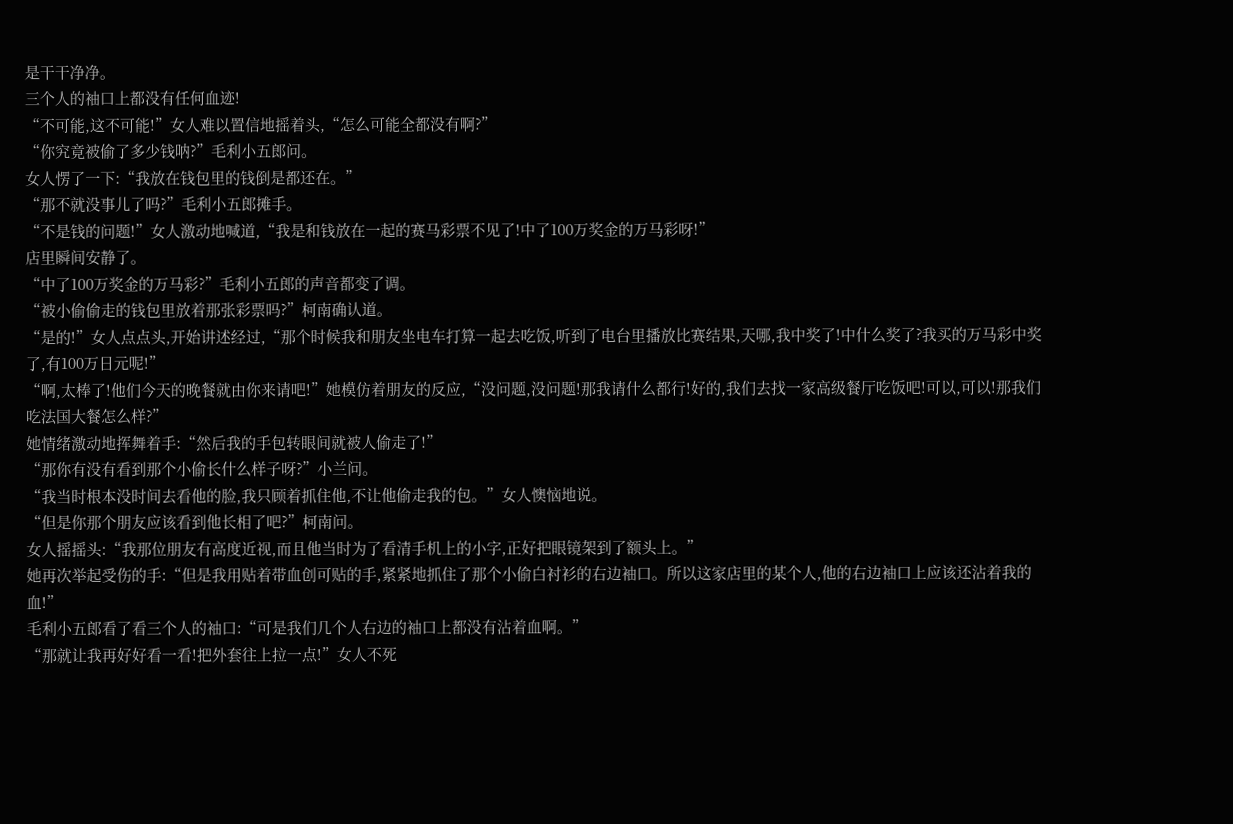是干干净净。
三个人的袖口上都没有任何血迹!
“不可能,这不可能!”女人难以置信地摇着头,“怎么可能全都没有啊?”
“你究竟被偷了多少钱呐?”毛利小五郎问。
女人愣了一下:“我放在钱包里的钱倒是都还在。”
“那不就没事儿了吗?”毛利小五郎摊手。
“不是钱的问题!”女人激动地喊道,“我是和钱放在一起的赛马彩票不见了!中了100万奖金的万马彩呀!”
店里瞬间安静了。
“中了100万奖金的万马彩?”毛利小五郎的声音都变了调。
“被小偷偷走的钱包里放着那张彩票吗?”柯南确认道。
“是的!”女人点点头,开始讲述经过,“那个时候我和朋友坐电车打算一起去吃饭,听到了电台里播放比赛结果,天哪,我中奖了!中什么奖了?我买的万马彩中奖了,有100万日元呢!”
“啊,太棒了!他们今天的晚餐就由你来请吧!”她模仿着朋友的反应,“没问题,没问题!那我请什么都行!好的,我们去找一家高级餐厅吃饭吧!可以,可以!那我们吃法国大餐怎么样?”
她情绪激动地挥舞着手:“然后我的手包转眼间就被人偷走了!”
“那你有没有看到那个小偷长什么样子呀?”小兰问。
“我当时根本没时间去看他的脸,我只顾着抓住他,不让他偷走我的包。”女人懊恼地说。
“但是你那个朋友应该看到他长相了吧?”柯南问。
女人摇摇头:“我那位朋友有高度近视,而且他当时为了看清手机上的小字,正好把眼镜架到了额头上。”
她再次举起受伤的手:“但是我用贴着带血创可贴的手,紧紧地抓住了那个小偷白衬衫的右边袖口。所以这家店里的某个人,他的右边袖口上应该还沾着我的血!”
毛利小五郎看了看三个人的袖口:“可是我们几个人右边的袖口上都没有沾着血啊。”
“那就让我再好好看一看!把外套往上拉一点!”女人不死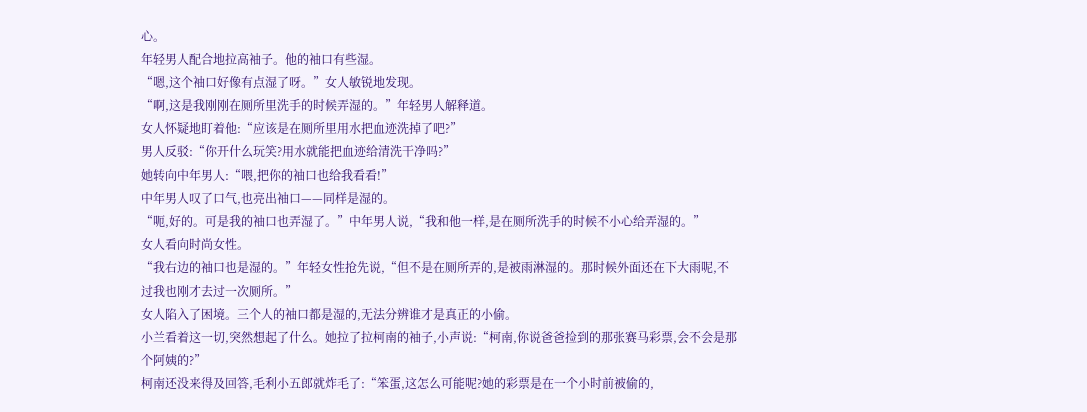心。
年轻男人配合地拉高袖子。他的袖口有些湿。
“嗯,这个袖口好像有点湿了呀。”女人敏锐地发现。
“啊,这是我刚刚在厕所里洗手的时候弄湿的。”年轻男人解释道。
女人怀疑地盯着他:“应该是在厕所里用水把血迹洗掉了吧?”
男人反驳:“你开什么玩笑?用水就能把血迹给清洗干净吗?”
她转向中年男人:“喂,把你的袖口也给我看看!”
中年男人叹了口气,也亮出袖口——同样是湿的。
“呃,好的。可是我的袖口也弄湿了。”中年男人说,“我和他一样,是在厕所洗手的时候不小心给弄湿的。”
女人看向时尚女性。
“我右边的袖口也是湿的。”年轻女性抢先说,“但不是在厕所弄的,是被雨淋湿的。那时候外面还在下大雨呢,不过我也刚才去过一次厕所。”
女人陷入了困境。三个人的袖口都是湿的,无法分辨谁才是真正的小偷。
小兰看着这一切,突然想起了什么。她拉了拉柯南的袖子,小声说:“柯南,你说爸爸捡到的那张赛马彩票,会不会是那个阿姨的?”
柯南还没来得及回答,毛利小五郎就炸毛了:“笨蛋,这怎么可能呢?她的彩票是在一个小时前被偷的,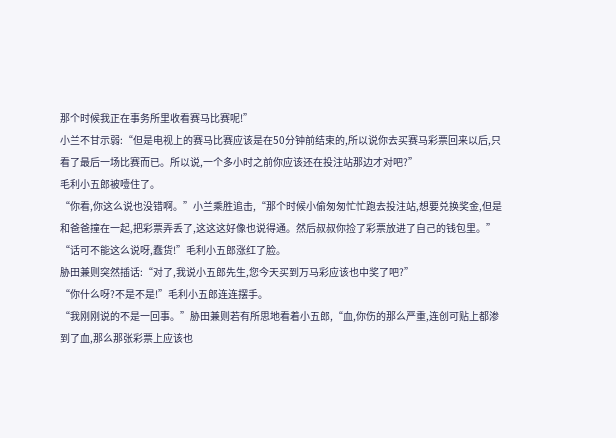那个时候我正在事务所里收看赛马比赛呢!”
小兰不甘示弱:“但是电视上的赛马比赛应该是在50分钟前结束的,所以说你去买赛马彩票回来以后,只看了最后一场比赛而已。所以说,一个多小时之前你应该还在投注站那边才对吧?”
毛利小五郎被噎住了。
“你看,你这么说也没错啊。”小兰乘胜追击,“那个时候小偷匆匆忙忙跑去投注站,想要兑换奖金,但是和爸爸撞在一起,把彩票弄丢了,这这这好像也说得通。然后叔叔你捡了彩票放进了自己的钱包里。”
“话可不能这么说呀,蠢货!”毛利小五郎涨红了脸。
胁田兼则突然插话:“对了,我说小五郎先生,您今天买到万马彩应该也中奖了吧?”
“你什么呀?不是不是!”毛利小五郎连连摆手。
“我刚刚说的不是一回事。”胁田兼则若有所思地看着小五郎,“血,你伤的那么严重,连创可贴上都渗到了血,那么那张彩票上应该也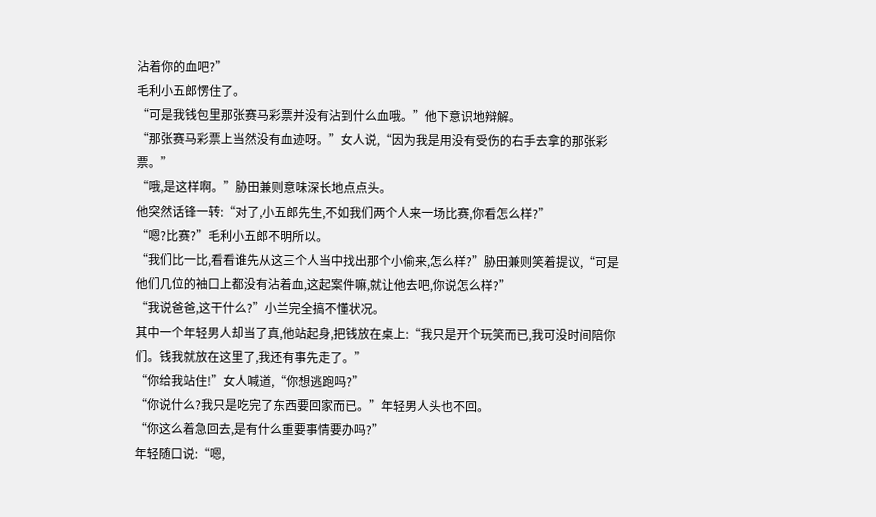沾着你的血吧?”
毛利小五郎愣住了。
“可是我钱包里那张赛马彩票并没有沾到什么血哦。”他下意识地辩解。
“那张赛马彩票上当然没有血迹呀。”女人说,“因为我是用没有受伤的右手去拿的那张彩票。”
“哦,是这样啊。”胁田兼则意味深长地点点头。
他突然话锋一转:“对了,小五郎先生,不如我们两个人来一场比赛,你看怎么样?”
“嗯?比赛?”毛利小五郎不明所以。
“我们比一比,看看谁先从这三个人当中找出那个小偷来,怎么样?”胁田兼则笑着提议,“可是他们几位的袖口上都没有沾着血,这起案件嘛,就让他去吧,你说怎么样?”
“我说爸爸,这干什么?”小兰完全搞不懂状况。
其中一个年轻男人却当了真,他站起身,把钱放在桌上:“我只是开个玩笑而已,我可没时间陪你们。钱我就放在这里了,我还有事先走了。”
“你给我站住!”女人喊道,“你想逃跑吗?”
“你说什么?我只是吃完了东西要回家而已。”年轻男人头也不回。
“你这么着急回去,是有什么重要事情要办吗?”
年轻随口说:“嗯,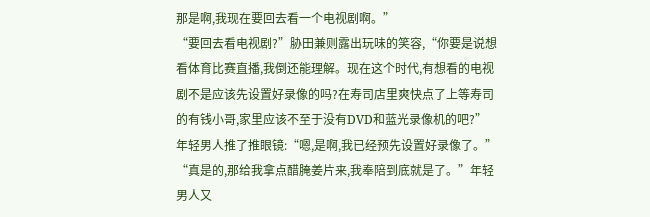那是啊,我现在要回去看一个电视剧啊。”
“要回去看电视剧?”胁田兼则露出玩味的笑容,“你要是说想看体育比赛直播,我倒还能理解。现在这个时代,有想看的电视剧不是应该先设置好录像的吗?在寿司店里爽快点了上等寿司的有钱小哥,家里应该不至于没有DVD和蓝光录像机的吧?”
年轻男人推了推眼镜:“嗯,是啊,我已经预先设置好录像了。”
“真是的,那给我拿点醋腌姜片来,我奉陪到底就是了。”年轻男人又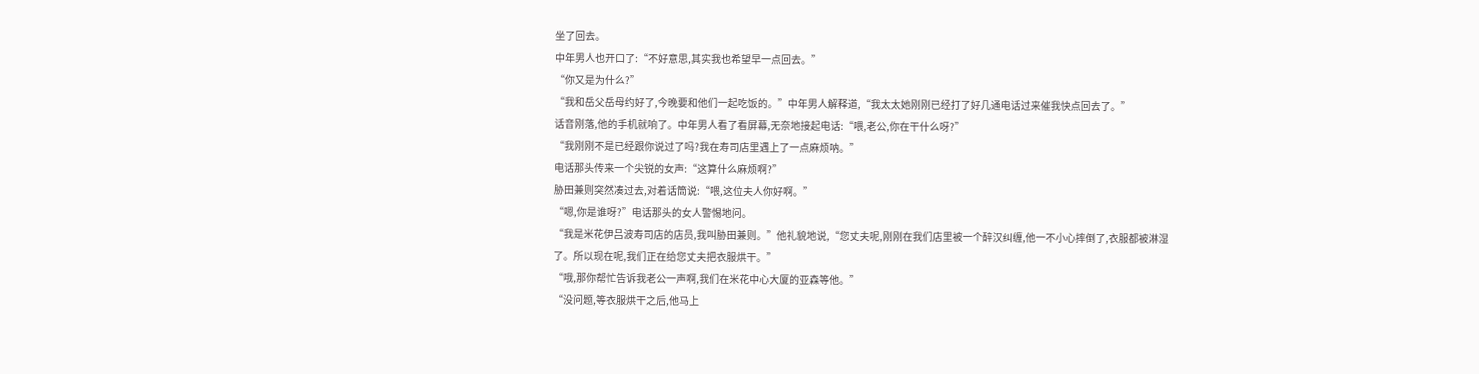坐了回去。
中年男人也开口了:“不好意思,其实我也希望早一点回去。”
“你又是为什么?”
“我和岳父岳母约好了,今晚要和他们一起吃饭的。”中年男人解释道,“我太太她刚刚已经打了好几通电话过来催我快点回去了。”
话音刚落,他的手机就响了。中年男人看了看屏幕,无奈地接起电话:“喂,老公,你在干什么呀?”
“我刚刚不是已经跟你说过了吗?我在寿司店里遇上了一点麻烦呐。”
电话那头传来一个尖锐的女声:“这算什么麻烦啊?”
胁田兼则突然凑过去,对着话筒说:“喂,这位夫人你好啊。”
“嗯,你是谁呀?”电话那头的女人警惕地问。
“我是米花伊吕波寿司店的店员,我叫胁田兼则。”他礼貌地说,“您丈夫呢,刚刚在我们店里被一个醉汉纠缠,他一不小心摔倒了,衣服都被淋湿了。所以现在呢,我们正在给您丈夫把衣服烘干。”
“哦,那你帮忙告诉我老公一声啊,我们在米花中心大厦的亚森等他。”
“没问题,等衣服烘干之后,他马上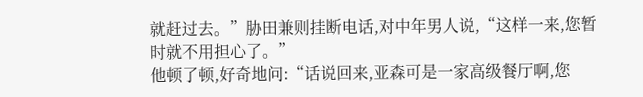就赶过去。”胁田兼则挂断电话,对中年男人说,“这样一来,您暂时就不用担心了。”
他顿了顿,好奇地问:“话说回来,亚森可是一家高级餐厅啊,您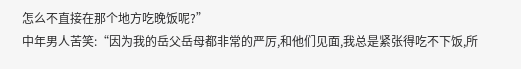怎么不直接在那个地方吃晚饭呢?”
中年男人苦笑:“因为我的岳父岳母都非常的严厉,和他们见面,我总是紧张得吃不下饭,所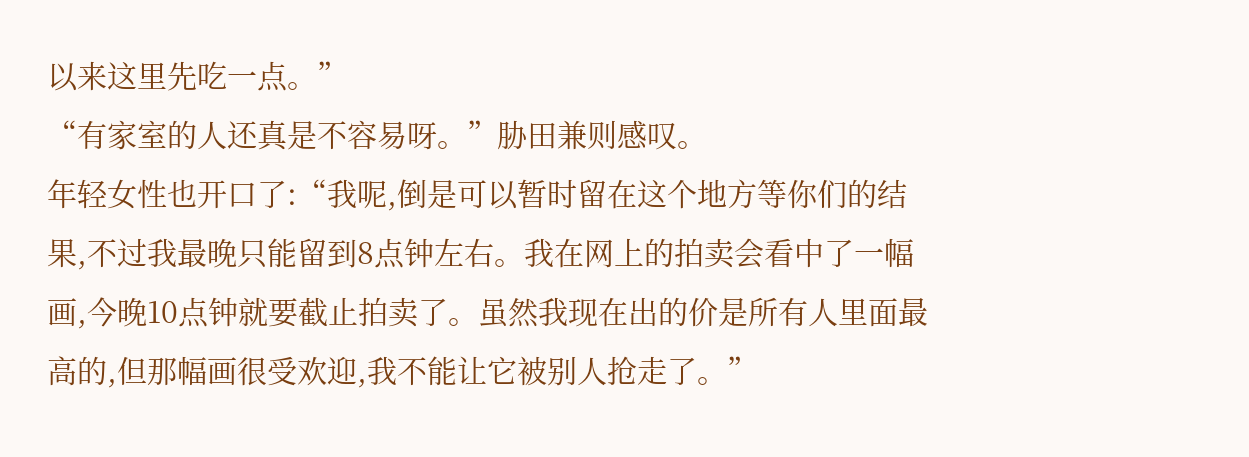以来这里先吃一点。”
“有家室的人还真是不容易呀。”胁田兼则感叹。
年轻女性也开口了:“我呢,倒是可以暂时留在这个地方等你们的结果,不过我最晚只能留到8点钟左右。我在网上的拍卖会看中了一幅画,今晚10点钟就要截止拍卖了。虽然我现在出的价是所有人里面最高的,但那幅画很受欢迎,我不能让它被别人抢走了。”